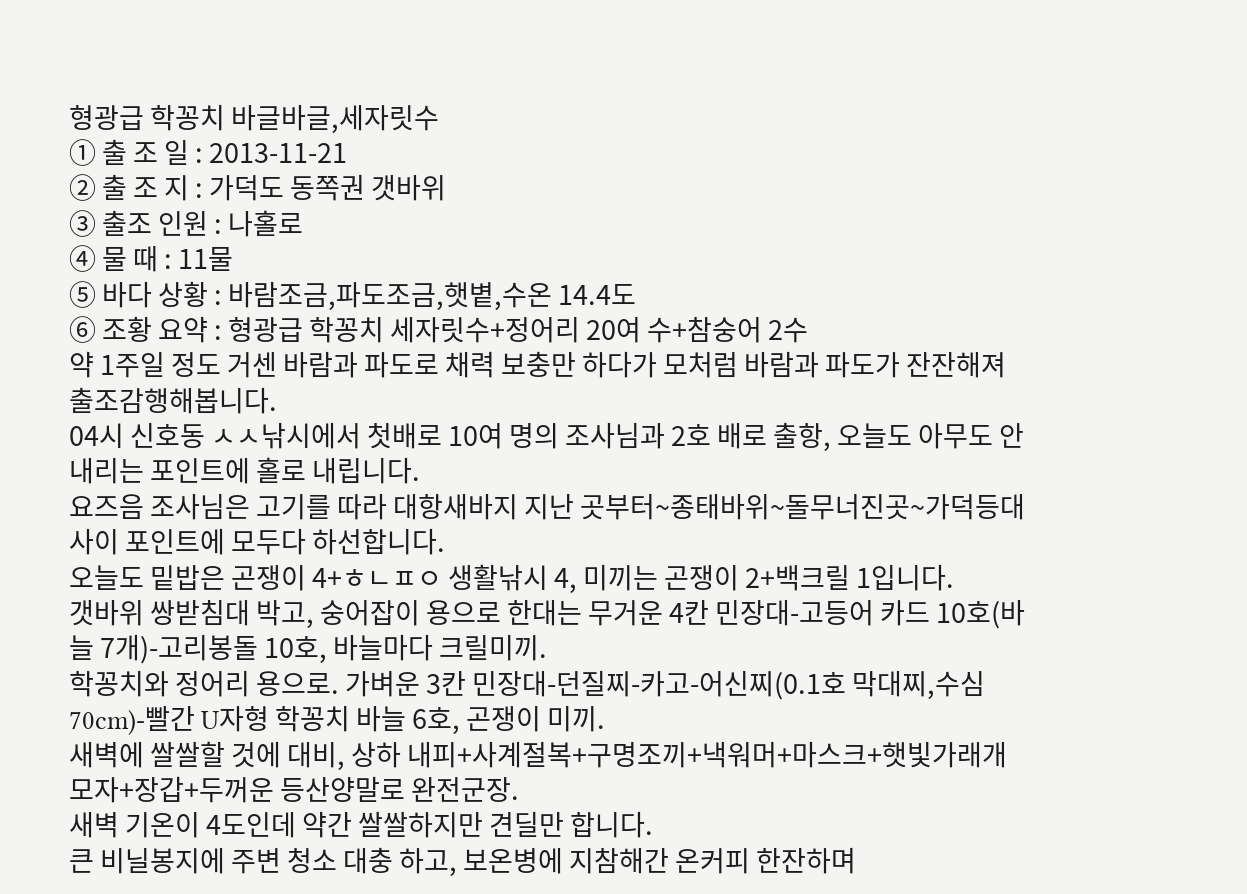형광급 학꽁치 바글바글,세자릿수
① 출 조 일 : 2013-11-21
② 출 조 지 : 가덕도 동쪽권 갯바위
③ 출조 인원 : 나홀로
④ 물 때 : 11물
⑤ 바다 상황 : 바람조금,파도조금,햇볕,수온 14.4도
⑥ 조황 요약 : 형광급 학꽁치 세자릿수+정어리 20여 수+참숭어 2수
약 1주일 정도 거센 바람과 파도로 채력 보충만 하다가 모처럼 바람과 파도가 잔잔해져 출조감행해봅니다.
04시 신호동 ㅅㅅ낚시에서 첫배로 10여 명의 조사님과 2호 배로 출항, 오늘도 아무도 안내리는 포인트에 홀로 내립니다.
요즈음 조사님은 고기를 따라 대항새바지 지난 곳부터~종태바위~돌무너진곳~가덕등대 사이 포인트에 모두다 하선합니다.
오늘도 밑밥은 곤쟁이 4+ㅎㄴㅍㅇ 생활낚시 4, 미끼는 곤쟁이 2+백크릴 1입니다.
갯바위 쌍받침대 박고, 숭어잡이 용으로 한대는 무거운 4칸 민장대-고등어 카드 10호(바늘 7개)-고리봉돌 10호, 바늘마다 크릴미끼.
학꽁치와 정어리 용으로. 가벼운 3칸 민장대-던질찌-카고-어신찌(0.1호 막대찌,수심 70cm)-빨간 U자형 학꽁치 바늘 6호, 곤쟁이 미끼.
새벽에 쌀쌀할 것에 대비, 상하 내피+사계절복+구명조끼+낵워머+마스크+햇빛가래개 모자+장갑+두꺼운 등산양말로 완전군장.
새벽 기온이 4도인데 약간 쌀쌀하지만 견딜만 합니다.
큰 비닐봉지에 주변 청소 대충 하고, 보온병에 지참해간 온커피 한잔하며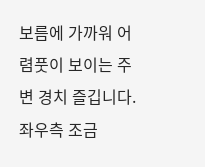보름에 가까워 어렴풋이 보이는 주변 경치 즐깁니다.
좌우측 조금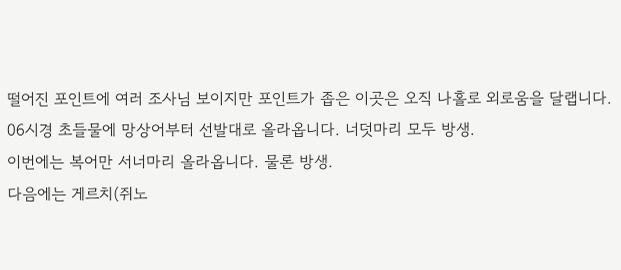떨어진 포인트에 여러 조사님 보이지만 포인트가 좁은 이곳은 오직 나홀로 외로움을 달랩니다.
06시경 초들물에 망상어부터 선발대로 올라옵니다. 너덧마리 모두 방생.
이번에는 복어만 서너마리 올라옵니다. 물론 방생.
다음에는 게르치(쥐노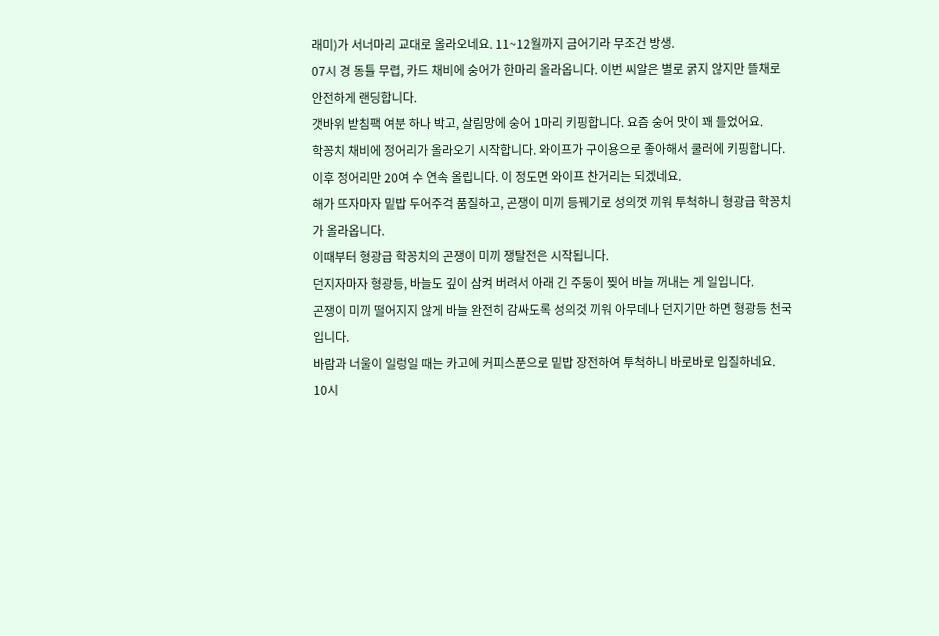래미)가 서너마리 교대로 올라오네요. 11~12월까지 금어기라 무조건 방생.
07시 경 동틀 무렵, 카드 채비에 숭어가 한마리 올라옵니다. 이번 씨알은 별로 굵지 않지만 뜰채로 안전하게 랜딩합니다.
갯바위 받침팩 여분 하나 박고, 살림망에 숭어 1마리 키핑합니다. 요즘 숭어 맛이 꽤 들었어요.
학꽁치 채비에 정어리가 올라오기 시작합니다. 와이프가 구이용으로 좋아해서 쿨러에 키핑합니다.
이후 정어리만 20여 수 연속 올립니다. 이 정도면 와이프 찬거리는 되겠네요.
해가 뜨자마자 밑밥 두어주걱 품질하고, 곤쟁이 미끼 등꿰기로 성의껏 끼워 투척하니 형광급 학꽁치가 올라옵니다.
이때부터 형광급 학꽁치의 곤쟁이 미끼 쟁탈전은 시작됩니다.
던지자마자 형광등, 바늘도 깊이 삼켜 버려서 아래 긴 주둥이 찢어 바늘 꺼내는 게 일입니다.
곤쟁이 미끼 떨어지지 않게 바늘 완전히 감싸도록 성의것 끼워 아무데나 던지기만 하면 형광등 천국입니다.
바람과 너울이 일렁일 때는 카고에 커피스푼으로 밑밥 장전하여 투척하니 바로바로 입질하네요.
10시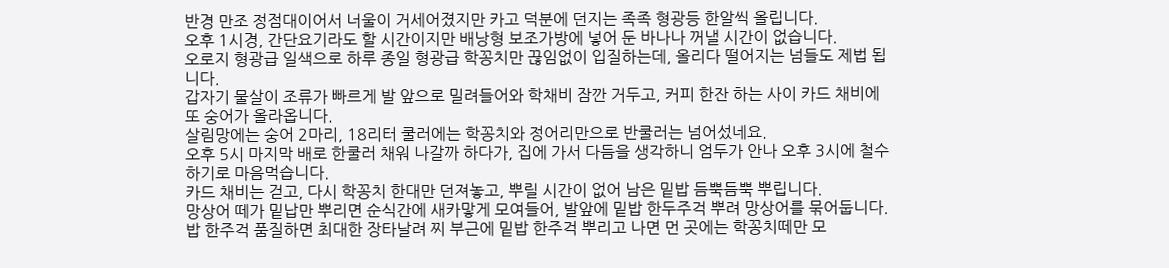반경 만조 정점대이어서 너울이 거세어졌지만 카고 덕분에 던지는 족족 형광등 한알씩 올립니다.
오후 1시경, 간단요기라도 할 시간이지만 배낭형 보조가방에 넣어 둔 바나나 꺼낼 시간이 없습니다.
오로지 형광급 일색으로 하루 종일 형광급 학꽁치만 끊임없이 입질하는데, 올리다 떨어지는 넘들도 제법 됩니다.
갑자기 물살이 조류가 빠르게 발 앞으로 밀려들어와 학채비 잠깐 거두고, 커피 한잔 하는 사이 카드 채비에 또 숭어가 올라옵니다.
살림망에는 숭어 2마리, 18리터 쿨러에는 학꽁치와 정어리만으로 반쿨러는 넘어섰네요.
오후 5시 마지막 배로 한쿨러 채워 나갈까 하다가, 집에 가서 다듬을 생각하니 엄두가 안나 오후 3시에 철수하기로 마음먹습니다.
카드 채비는 걷고, 다시 학꽁치 한대만 던져놓고, 뿌릴 시간이 없어 남은 밑밥 듬뿍듬뿍 뿌립니다.
망상어 떼가 밑납만 뿌리면 순식간에 새카맣게 모여들어, 발앞에 밑밥 한두주걱 뿌려 망상어를 묶어둡니다.
밥 한주걱 품질하면 최대한 장타날려 찌 부근에 밑밥 한주걱 뿌리고 나면 먼 곳에는 학꽁치떼만 모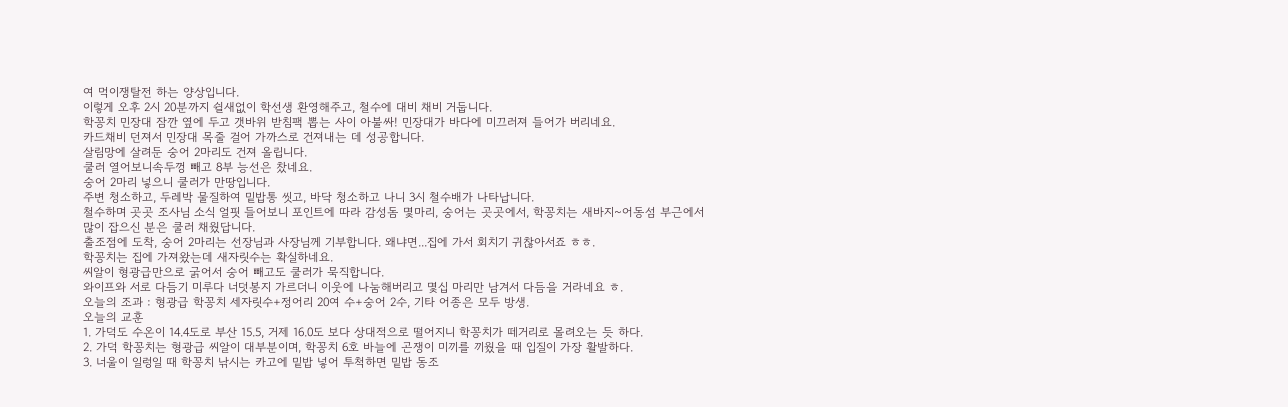여 먹이쟁탈전 하는 양상입니다.
이렇게 오후 2시 20분까지 쉴새없이 학선생 환영해주고, 철수에 대비 채비 거둡니다.
학꽁치 민장대 잠깐 옆에 두고 갯바위 받침팩 뽑는 사이 아불싸! 민장대가 바다에 미끄러져 들어가 버리네요.
카드채비 던져서 민장대 목줄 걸어 가까스로 건져내는 데 성공합니다.
살림망에 살려둔 숭어 2마리도 건져 올립니다.
쿨러 열어보니속두껑 빼고 8부 능선은 찼네요.
숭어 2마리 넣으니 쿨러가 만땅입니다.
주변 청소하고, 두레박 물질하여 밑밥통 씻고, 바닥 청소하고 나니 3시 철수배가 나타납니다.
철수하며 곳곳 조사님 소식 얼핏 들어보니 포인트에 따라 감성돔 몇마리, 숭어는 곳곳에서, 학꽁치는 새바지~어동섬 부근에서 많이 잡으신 분은 쿨러 채웠답니다.
출조점에 도착, 숭어 2마리는 선장님과 사장님께 기부합니다. 왜냐면...집에 가서 회치기 귀찮아서죠 ㅎㅎ.
학꽁치는 집에 가져왔는데 새자릿수는 확실하네요.
씨알이 형광급만으로 굵어서 숭어 빼고도 쿨러가 묵직합니다.
와이프와 서로 다듬기 미루다 너덧봉지 가르더니 이웃에 나눔해버리고 몇십 마리만 남겨서 다듬을 거라네요 ㅎ.
오늘의 조과 : 형광급 학꽁치 세자릿수+정어리 20여 수+숭어 2수, 기타 어종은 모두 방생.
오늘의 교훈
1. 가덕도 수온이 14.4도로 부산 15.5, 거제 16.0도 보다 상대적으로 떨어지니 학꽁치가 떼거리로 몰려오는 듯 하다.
2. 가덕 학꽁치는 형광급 씨알이 대부분이며, 학꽁치 6호 바늘에 곤쟁이 미끼를 끼웠을 때 입질이 가장 활발하다.
3. 너울이 일렁일 때 학꽁치 낚시는 카고에 밑밥 넣어 투척하면 밑밥 동조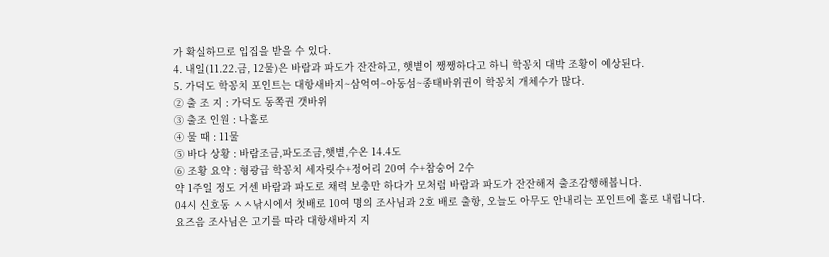가 확실하므로 입집을 받을 수 있다.
4. 내일(11.22.금, 12물)은 바람과 파도가 잔잔하고, 햇볕이 쨍쨍하다고 하니 학꽁치 대박 조황이 예상된다.
5. 가덕도 학꽁치 포인트는 대항새바지~삼억여~아동섬~종태바위권이 학꽁치 개체수가 많다.
② 출 조 지 : 가덕도 동쪽권 갯바위
③ 출조 인원 : 나홀로
④ 물 때 : 11물
⑤ 바다 상황 : 바람조금,파도조금,햇볕,수온 14.4도
⑥ 조황 요약 : 형광급 학꽁치 세자릿수+정어리 20여 수+참숭어 2수
약 1주일 정도 거센 바람과 파도로 채력 보충만 하다가 모처럼 바람과 파도가 잔잔해져 출조감행해봅니다.
04시 신호동 ㅅㅅ낚시에서 첫배로 10여 명의 조사님과 2호 배로 출항, 오늘도 아무도 안내리는 포인트에 홀로 내립니다.
요즈음 조사님은 고기를 따라 대항새바지 지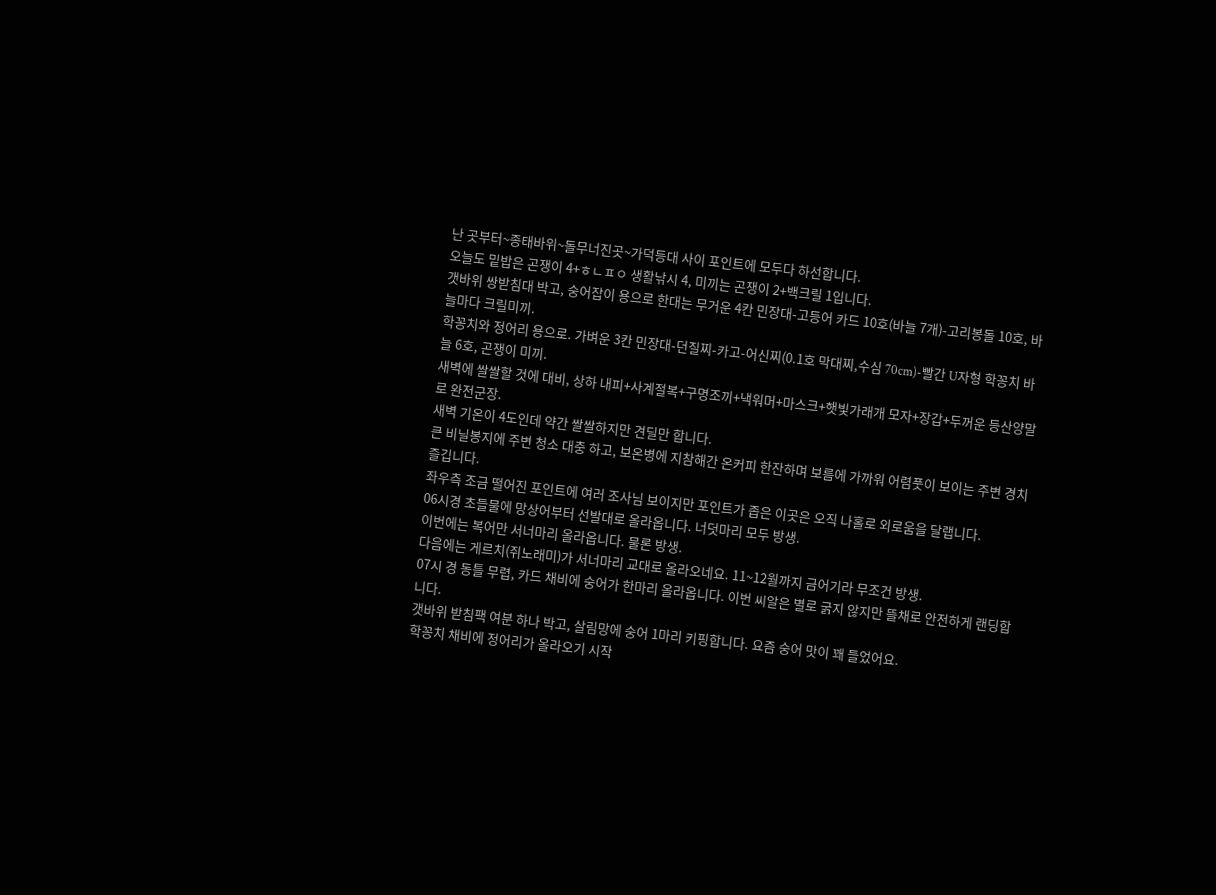난 곳부터~종태바위~돌무너진곳~가덕등대 사이 포인트에 모두다 하선합니다.
오늘도 밑밥은 곤쟁이 4+ㅎㄴㅍㅇ 생활낚시 4, 미끼는 곤쟁이 2+백크릴 1입니다.
갯바위 쌍받침대 박고, 숭어잡이 용으로 한대는 무거운 4칸 민장대-고등어 카드 10호(바늘 7개)-고리봉돌 10호, 바늘마다 크릴미끼.
학꽁치와 정어리 용으로. 가벼운 3칸 민장대-던질찌-카고-어신찌(0.1호 막대찌,수심 70cm)-빨간 U자형 학꽁치 바늘 6호, 곤쟁이 미끼.
새벽에 쌀쌀할 것에 대비, 상하 내피+사계절복+구명조끼+낵워머+마스크+햇빛가래개 모자+장갑+두꺼운 등산양말로 완전군장.
새벽 기온이 4도인데 약간 쌀쌀하지만 견딜만 합니다.
큰 비닐봉지에 주변 청소 대충 하고, 보온병에 지참해간 온커피 한잔하며 보름에 가까워 어렴풋이 보이는 주변 경치 즐깁니다.
좌우측 조금 떨어진 포인트에 여러 조사님 보이지만 포인트가 좁은 이곳은 오직 나홀로 외로움을 달랩니다.
06시경 초들물에 망상어부터 선발대로 올라옵니다. 너덧마리 모두 방생.
이번에는 복어만 서너마리 올라옵니다. 물론 방생.
다음에는 게르치(쥐노래미)가 서너마리 교대로 올라오네요. 11~12월까지 금어기라 무조건 방생.
07시 경 동틀 무렵, 카드 채비에 숭어가 한마리 올라옵니다. 이번 씨알은 별로 굵지 않지만 뜰채로 안전하게 랜딩합니다.
갯바위 받침팩 여분 하나 박고, 살림망에 숭어 1마리 키핑합니다. 요즘 숭어 맛이 꽤 들었어요.
학꽁치 채비에 정어리가 올라오기 시작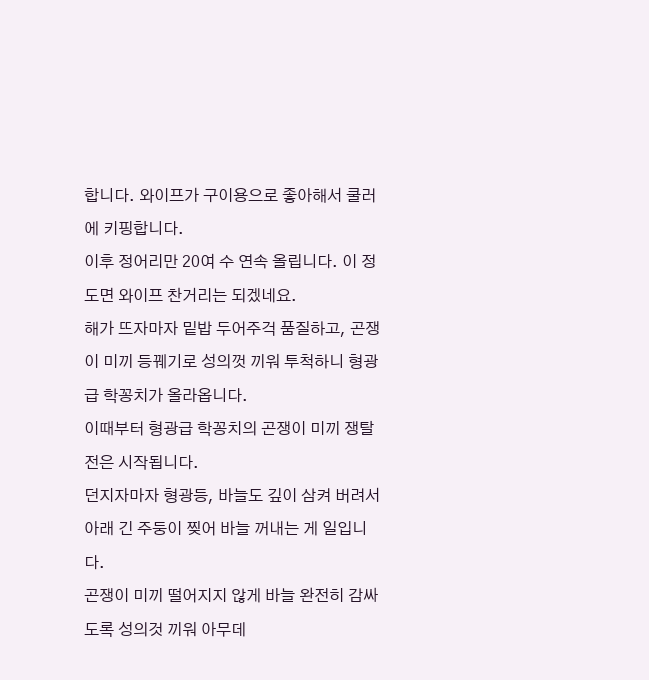합니다. 와이프가 구이용으로 좋아해서 쿨러에 키핑합니다.
이후 정어리만 20여 수 연속 올립니다. 이 정도면 와이프 찬거리는 되겠네요.
해가 뜨자마자 밑밥 두어주걱 품질하고, 곤쟁이 미끼 등꿰기로 성의껏 끼워 투척하니 형광급 학꽁치가 올라옵니다.
이때부터 형광급 학꽁치의 곤쟁이 미끼 쟁탈전은 시작됩니다.
던지자마자 형광등, 바늘도 깊이 삼켜 버려서 아래 긴 주둥이 찢어 바늘 꺼내는 게 일입니다.
곤쟁이 미끼 떨어지지 않게 바늘 완전히 감싸도록 성의것 끼워 아무데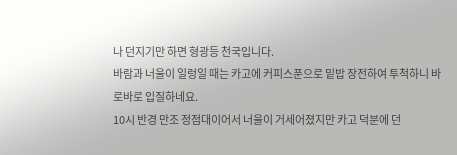나 던지기만 하면 형광등 천국입니다.
바람과 너울이 일렁일 때는 카고에 커피스푼으로 밑밥 장전하여 투척하니 바로바로 입질하네요.
10시 반경 만조 정점대이어서 너울이 거세어졌지만 카고 덕분에 던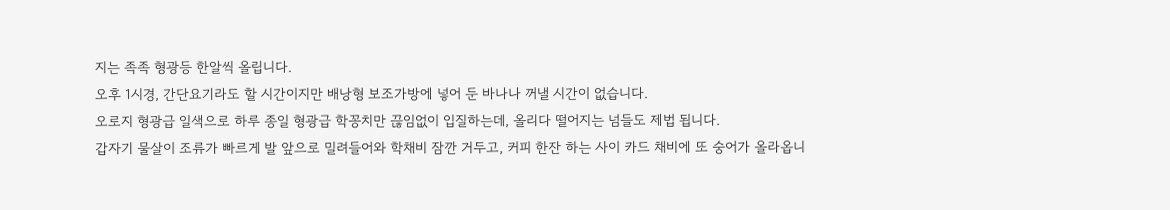지는 족족 형광등 한알씩 올립니다.
오후 1시경, 간단요기라도 할 시간이지만 배낭형 보조가방에 넣어 둔 바나나 꺼낼 시간이 없습니다.
오로지 형광급 일색으로 하루 종일 형광급 학꽁치만 끊임없이 입질하는데, 올리다 떨어지는 넘들도 제법 됩니다.
갑자기 물살이 조류가 빠르게 발 앞으로 밀려들어와 학채비 잠깐 거두고, 커피 한잔 하는 사이 카드 채비에 또 숭어가 올라옵니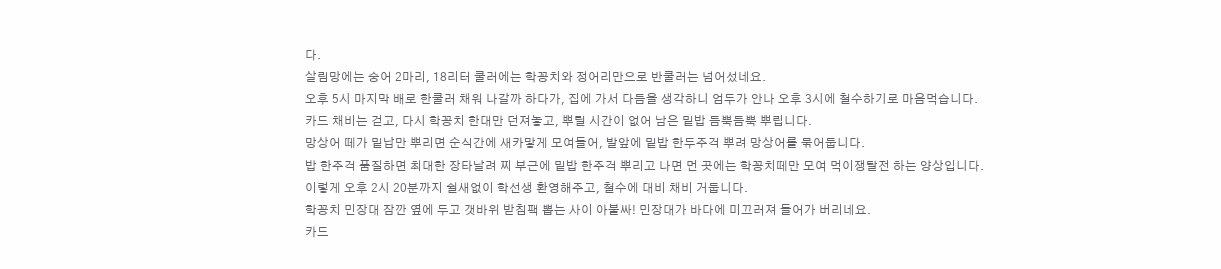다.
살림망에는 숭어 2마리, 18리터 쿨러에는 학꽁치와 정어리만으로 반쿨러는 넘어섰네요.
오후 5시 마지막 배로 한쿨러 채워 나갈까 하다가, 집에 가서 다듬을 생각하니 엄두가 안나 오후 3시에 철수하기로 마음먹습니다.
카드 채비는 걷고, 다시 학꽁치 한대만 던져놓고, 뿌릴 시간이 없어 남은 밑밥 듬뿍듬뿍 뿌립니다.
망상어 떼가 밑납만 뿌리면 순식간에 새카맣게 모여들어, 발앞에 밑밥 한두주걱 뿌려 망상어를 묶어둡니다.
밥 한주걱 품질하면 최대한 장타날려 찌 부근에 밑밥 한주걱 뿌리고 나면 먼 곳에는 학꽁치떼만 모여 먹이쟁탈전 하는 양상입니다.
이렇게 오후 2시 20분까지 쉴새없이 학선생 환영해주고, 철수에 대비 채비 거둡니다.
학꽁치 민장대 잠깐 옆에 두고 갯바위 받침팩 뽑는 사이 아불싸! 민장대가 바다에 미끄러져 들어가 버리네요.
카드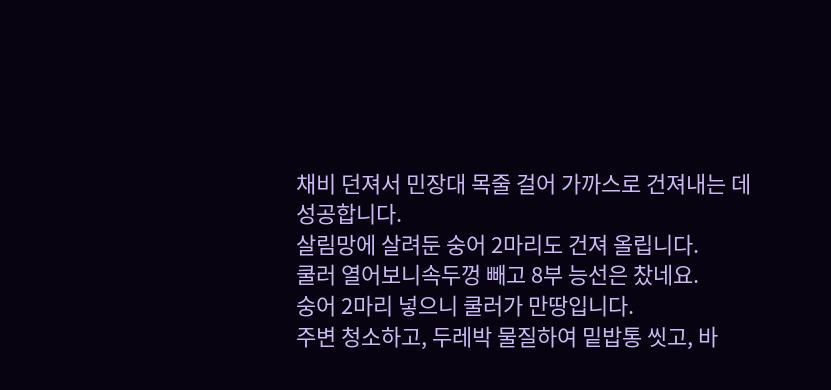채비 던져서 민장대 목줄 걸어 가까스로 건져내는 데 성공합니다.
살림망에 살려둔 숭어 2마리도 건져 올립니다.
쿨러 열어보니속두껑 빼고 8부 능선은 찼네요.
숭어 2마리 넣으니 쿨러가 만땅입니다.
주변 청소하고, 두레박 물질하여 밑밥통 씻고, 바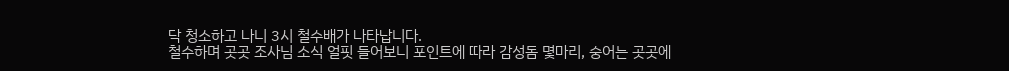닥 청소하고 나니 3시 철수배가 나타납니다.
철수하며 곳곳 조사님 소식 얼핏 들어보니 포인트에 따라 감성돔 몇마리, 숭어는 곳곳에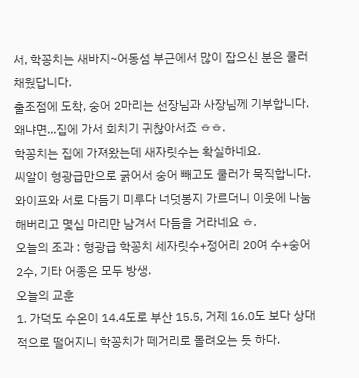서, 학꽁치는 새바지~어동섬 부근에서 많이 잡으신 분은 쿨러 채웠답니다.
출조점에 도착, 숭어 2마리는 선장님과 사장님께 기부합니다. 왜냐면...집에 가서 회치기 귀찮아서죠 ㅎㅎ.
학꽁치는 집에 가져왔는데 새자릿수는 확실하네요.
씨알이 형광급만으로 굵어서 숭어 빼고도 쿨러가 묵직합니다.
와이프와 서로 다듬기 미루다 너덧봉지 가르더니 이웃에 나눔해버리고 몇십 마리만 남겨서 다듬을 거라네요 ㅎ.
오늘의 조과 : 형광급 학꽁치 세자릿수+정어리 20여 수+숭어 2수, 기타 어종은 모두 방생.
오늘의 교훈
1. 가덕도 수온이 14.4도로 부산 15.5, 거제 16.0도 보다 상대적으로 떨어지니 학꽁치가 떼거리로 몰려오는 듯 하다.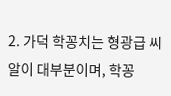2. 가덕 학꽁치는 형광급 씨알이 대부분이며, 학꽁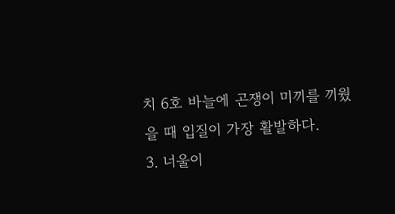치 6호 바늘에 곤쟁이 미끼를 끼웠을 때 입질이 가장 활발하다.
3. 너울이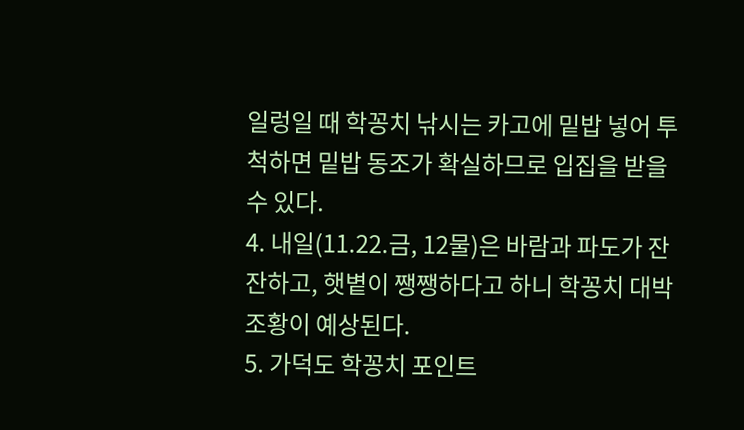일렁일 때 학꽁치 낚시는 카고에 밑밥 넣어 투척하면 밑밥 동조가 확실하므로 입집을 받을 수 있다.
4. 내일(11.22.금, 12물)은 바람과 파도가 잔잔하고, 햇볕이 쨍쨍하다고 하니 학꽁치 대박 조황이 예상된다.
5. 가덕도 학꽁치 포인트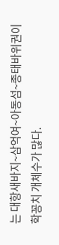는 대항새바지~삼억여~아동섬~종태바위권이 학꽁치 개체수가 많다.